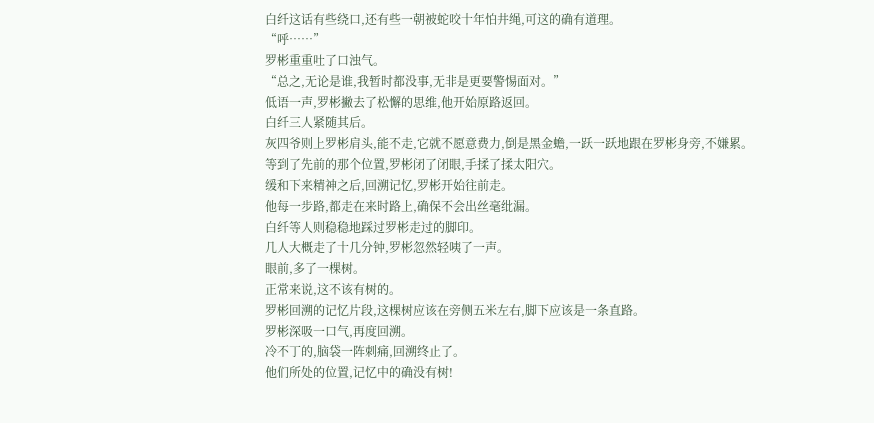白纤这话有些绕口,还有些一朝被蛇咬十年怕井绳,可这的确有道理。
“呼……”
罗彬重重吐了口浊气。
“总之,无论是谁,我暂时都没事,无非是更要警惕面对。”
低语一声,罗彬撇去了松懈的思维,他开始原路返回。
白纤三人紧随其后。
灰四爷则上罗彬肩头,能不走,它就不愿意费力,倒是黑金蟾,一跃一跃地跟在罗彬身旁,不嫌累。
等到了先前的那个位置,罗彬闭了闭眼,手揉了揉太阳穴。
缓和下来精神之后,回溯记忆,罗彬开始往前走。
他每一步路,都走在来时路上,确保不会出丝毫纰漏。
白纤等人则稳稳地踩过罗彬走过的脚印。
几人大概走了十几分钟,罗彬忽然轻咦了一声。
眼前,多了一棵树。
正常来说,这不该有树的。
罗彬回溯的记忆片段,这棵树应该在旁侧五米左右,脚下应该是一条直路。
罗彬深吸一口气,再度回溯。
冷不丁的,脑袋一阵刺痛,回溯终止了。
他们所处的位置,记忆中的确没有树!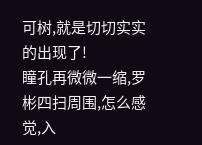可树,就是切切实实的出现了!
瞳孔再微微一缩,罗彬四扫周围,怎么感觉,入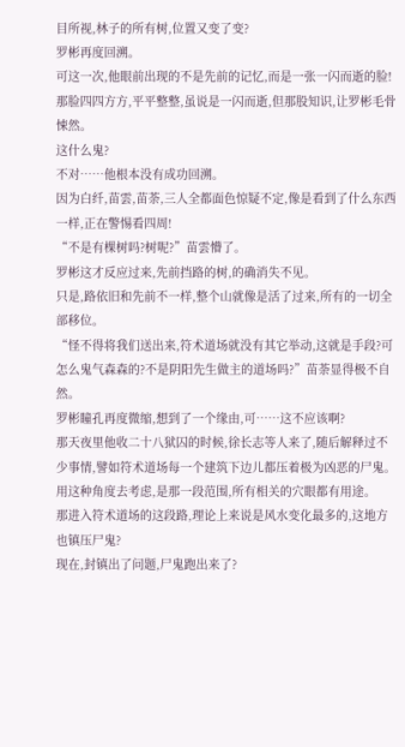目所视,林子的所有树,位置又变了变?
罗彬再度回溯。
可这一次,他眼前出现的不是先前的记忆,而是一张一闪而逝的脸!
那脸四四方方,平平整整,虽说是一闪而逝,但那股知识,让罗彬毛骨悚然。
这什么鬼?
不对……他根本没有成功回溯。
因为白纤,苗雲,苗荼,三人全都面色惊疑不定,像是看到了什么东西一样,正在警惕看四周!
“不是有棵树吗?树呢?”苗雲懵了。
罗彬这才反应过来,先前挡路的树,的确消失不见。
只是,路依旧和先前不一样,整个山就像是活了过来,所有的一切全部移位。
“怪不得将我们送出来,符术道场就没有其它举动,这就是手段?可怎么鬼气森森的?不是阴阳先生做主的道场吗?”苗荼显得极不自然。
罗彬瞳孔再度微缩,想到了一个缘由,可……这不应该啊?
那天夜里他收二十八狱囚的时候,徐长志等人来了,随后解释过不少事情,譬如符术道场每一个建筑下边儿都压着极为凶恶的尸鬼。
用这种角度去考虑,是那一段范围,所有相关的穴眼都有用途。
那进入符术道场的这段路,理论上来说是风水变化最多的,这地方也镇压尸鬼?
现在,封镇出了问题,尸鬼跑出来了?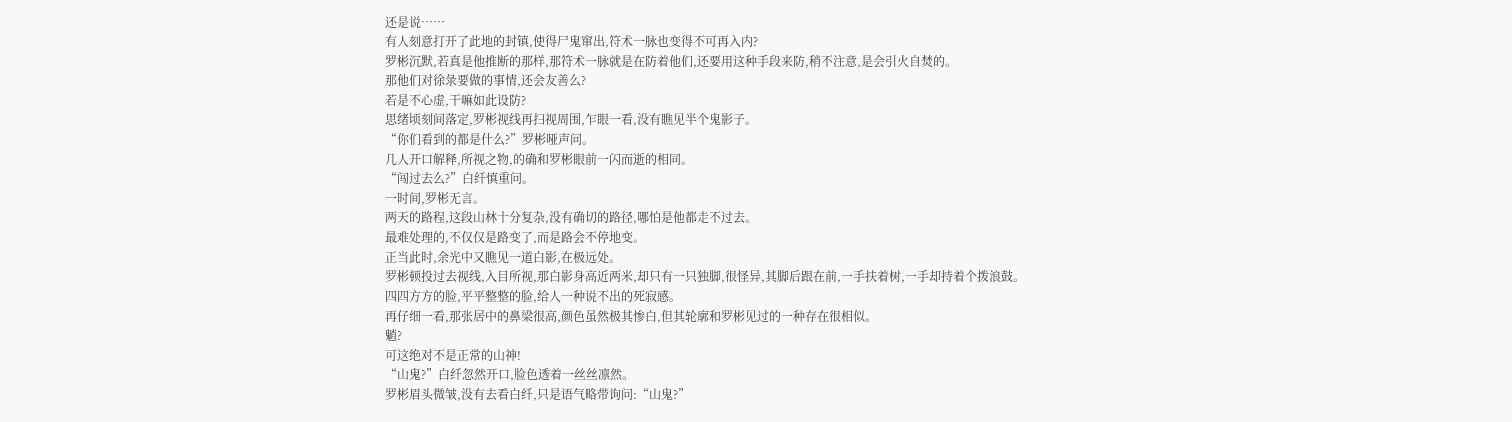还是说……
有人刻意打开了此地的封镇,使得尸鬼窜出,符术一脉也变得不可再入内?
罗彬沉默,若真是他推断的那样,那符术一脉就是在防着他们,还要用这种手段来防,稍不注意,是会引火自焚的。
那他们对徐彔要做的事情,还会友善么?
若是不心虚,干嘛如此设防?
思绪顷刻间落定,罗彬视线再扫视周围,乍眼一看,没有瞧见半个鬼影子。
“你们看到的都是什么?”罗彬哑声问。
几人开口解释,所视之物,的确和罗彬眼前一闪而逝的相同。
“闯过去么?”白纤慎重问。
一时间,罗彬无言。
两天的路程,这段山林十分复杂,没有确切的路径,哪怕是他都走不过去。
最难处理的,不仅仅是路变了,而是路会不停地变。
正当此时,余光中又瞧见一道白影,在极远处。
罗彬顿投过去视线,入目所视,那白影身高近两米,却只有一只独脚,很怪异,其脚后跟在前,一手扶着树,一手却持着个拨浪鼓。
四四方方的脸,平平整整的脸,给人一种说不出的死寂感。
再仔细一看,那张居中的鼻梁很高,颜色虽然极其惨白,但其轮廓和罗彬见过的一种存在很相似。
魈?
可这绝对不是正常的山神!
“山鬼?”白纤忽然开口,脸色透着一丝丝凛然。
罗彬眉头微皱,没有去看白纤,只是语气略带询问:“山鬼?”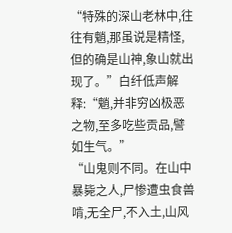“特殊的深山老林中,往往有魈,那虽说是精怪,但的确是山神,象山就出现了。”白纤低声解释:“魈,并非穷凶极恶之物,至多吃些贡品,譬如生气。”
“山鬼则不同。在山中暴毙之人,尸惨遭虫食兽啃,无全尸,不入土,山风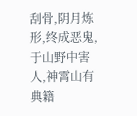刮骨,阴月炼形,终成恶鬼,于山野中害人,神霄山有典籍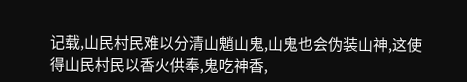记载,山民村民难以分清山魈山鬼,山鬼也会伪装山神,这使得山民村民以香火供奉,鬼吃神香,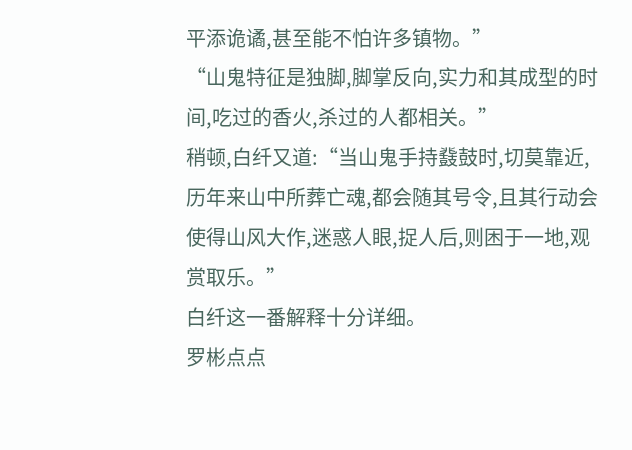平添诡谲,甚至能不怕许多镇物。”
“山鬼特征是独脚,脚掌反向,实力和其成型的时间,吃过的香火,杀过的人都相关。”
稍顿,白纤又道:“当山鬼手持鼗鼓时,切莫靠近,历年来山中所葬亡魂,都会随其号令,且其行动会使得山风大作,迷惑人眼,捉人后,则困于一地,观赏取乐。”
白纤这一番解释十分详细。
罗彬点点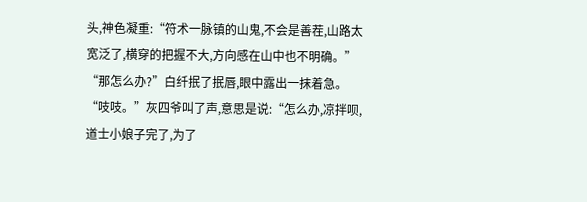头,神色凝重:“符术一脉镇的山鬼,不会是善茬,山路太宽泛了,横穿的把握不大,方向感在山中也不明确。”
“那怎么办?”白纤抿了抿唇,眼中露出一抹着急。
“吱吱。”灰四爷叫了声,意思是说:“怎么办,凉拌呗,道士小娘子完了,为了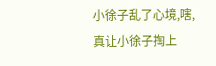小徐子乱了心境,嗐,真让小徐子掏上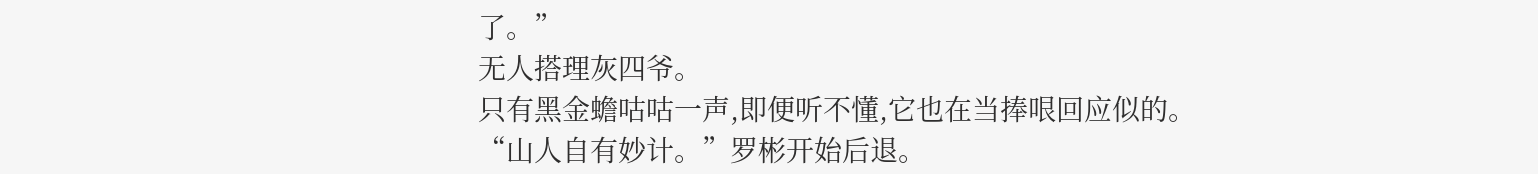了。”
无人搭理灰四爷。
只有黑金蟾咕咕一声,即便听不懂,它也在当捧哏回应似的。
“山人自有妙计。”罗彬开始后退。